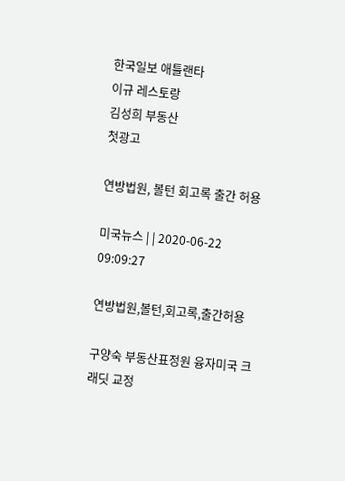한국일보 애틀랜타
이규 레스토랑
김성희 부동산
첫광고

연방법원, 볼턴 회고록 출간 허용

미국뉴스 | | 2020-06-22 09:09:27

연방법원,볼턴,회고록,출간허용

구양숙 부동산표정원 융자미국 크래딧 교정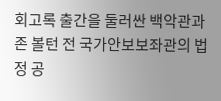회고록 출간을 둘러싼 백악관과 존 볼턴 전 국가안보보좌관의 법정 공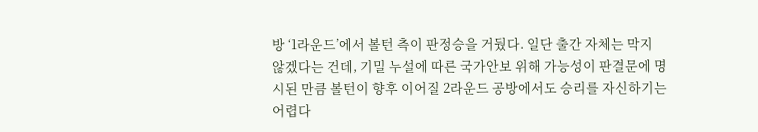방 ‘1라운드’에서 볼턴 측이 판정승을 거뒀다. 일단 출간 자체는 막지 않겠다는 건데, 기밀 누설에 따른 국가안보 위해 가능성이 판결문에 명시된 만큼 볼턴이 향후 이어질 2라운드 공방에서도 승리를 자신하기는 어렵다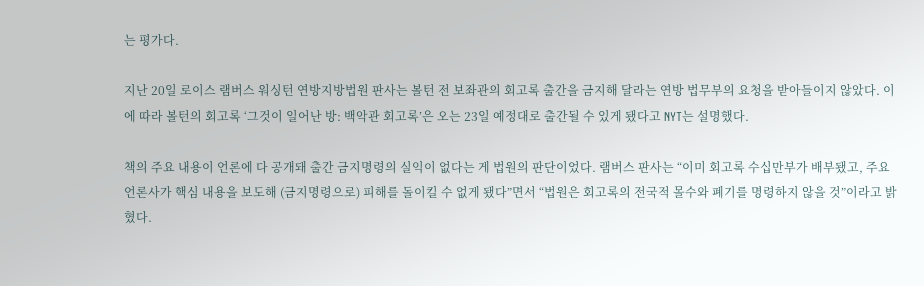는 평가다.

지난 20일 로이스 램버스 워싱턴 연방지방법원 판사는 볼턴 전 보좌관의 회고록 출간을 금지해 달라는 연방 법무부의 요청을 받아들이지 않았다. 이에 따라 볼턴의 회고록 ‘그것이 일어난 방: 백악관 회고록’은 오는 23일 예정대로 출간될 수 있게 됐다고 NYT는 설명했다.

책의 주요 내용이 언론에 다 공개돼 출간 금지명령의 실익이 없다는 게 법원의 판단이었다. 램버스 판사는 “이미 회고록 수십만부가 배부됐고, 주요 언론사가 핵심 내용을 보도해 (금지명령으로) 피해를 돌이킬 수 없게 됐다”면서 “법원은 회고록의 전국적 몰수와 폐기를 명령하지 않을 것”이라고 밝혔다.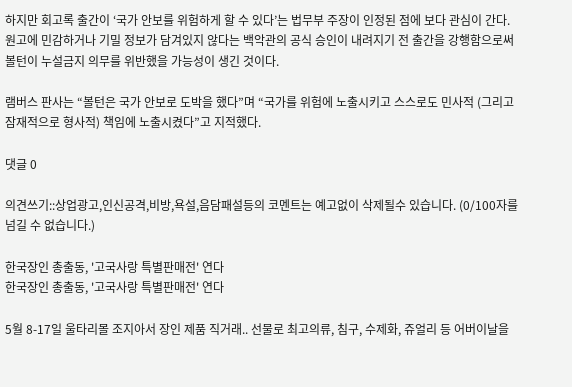하지만 회고록 출간이 ‘국가 안보를 위험하게 할 수 있다’는 법무부 주장이 인정된 점에 보다 관심이 간다. 원고에 민감하거나 기밀 정보가 담겨있지 않다는 백악관의 공식 승인이 내려지기 전 출간을 강행함으로써 볼턴이 누설금지 의무를 위반했을 가능성이 생긴 것이다.

램버스 판사는 “볼턴은 국가 안보로 도박을 했다”며 “국가를 위험에 노출시키고 스스로도 민사적 (그리고 잠재적으로 형사적) 책임에 노출시켰다”고 지적했다.

댓글 0

의견쓰기::상업광고,인신공격,비방,욕설,음담패설등의 코멘트는 예고없이 삭제될수 있습니다. (0/100자를 넘길 수 없습니다.)

한국장인 총출동, '고국사랑 특별판매전' 연다
한국장인 총출동, '고국사랑 특별판매전' 연다

5월 8-17일 울타리몰 조지아서 장인 제품 직거래.. 선물로 최고의류, 침구, 수제화, 쥬얼리 등 어버이날을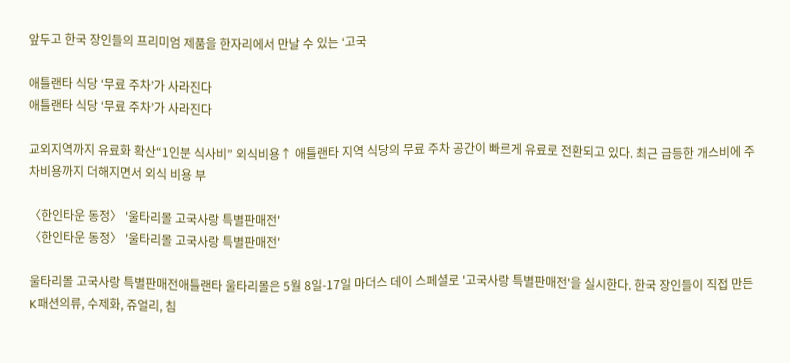앞두고 한국 장인들의 프리미엄 제품을 한자리에서 만날 수 있는 ‘고국

애틀랜타 식당 ‘무료 주차’가 사라진다
애틀랜타 식당 ‘무료 주차’가 사라진다

교외지역까지 유료화 확산“1인분 식사비” 외식비용↑ 애틀랜타 지역 식당의 무료 주차 공간이 빠르게 유료로 전환되고 있다. 최근 급등한 개스비에 주차비용까지 더해지면서 외식 비용 부

〈한인타운 동정〉 '울타리몰 고국사랑 특별판매전'
〈한인타운 동정〉 '울타리몰 고국사랑 특별판매전'

울타리몰 고국사랑 특별판매전애틀랜타 울타리몰은 5월 8일-17일 마더스 데이 스페셜로 '고국사랑 특별판매전'을 실시한다. 한국 장인들이 직접 만든 K패션의류, 수제화, 쥬얼리, 침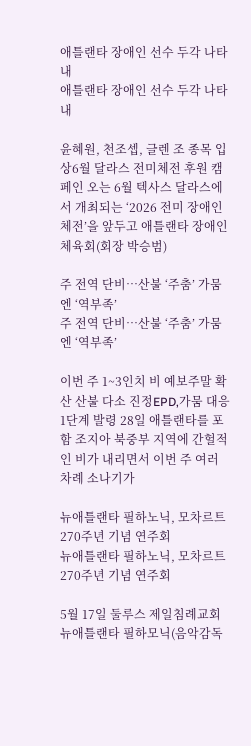애틀랜타 장애인 선수 두각 나타내
애틀랜타 장애인 선수 두각 나타내

윤혜원, 천조셉, 글렌 조 종목 입상6월 달라스 전미체전 후원 캠페인 오는 6월 텍사스 달라스에서 개최되는 ‘2026 전미 장애인체전’을 앞두고 애틀랜타 장애인체육회(회장 박승범)

주 전역 단비…산불 ‘주춤’ 가뭄엔 ‘역부족’
주 전역 단비…산불 ‘주춤’ 가뭄엔 ‘역부족’

이번 주 1~3인치 비 예보주말 확산 산불 다소 진정EPD,가뭄 대응 1단계 발령 28일 애틀랜타를 포함 조지아 북중부 지역에 간헐적인 비가 내리면서 이번 주 여러 차례 소나기가

뉴애틀랜타 필하노닉, 모차르트 270주년 기념 연주회
뉴애틀랜타 필하노닉, 모차르트 270주년 기념 연주회

5월 17일 둘루스 제일침례교회 뉴애틀랜타 필하모닉(음악감독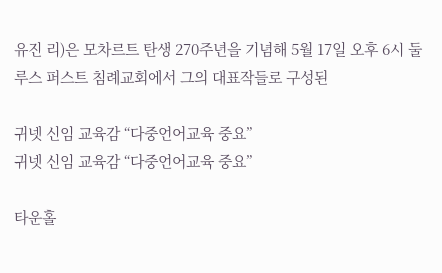유진 리)은 모차르트 탄생 270주년을 기념해 5월 17일 오후 6시 둘루스 퍼스트 침례교회에서 그의 대표작들로 구성된

귀넷 신임 교육감 “다중언어교육 중요”
귀넷 신임 교육감 “다중언어교육 중요”

타운홀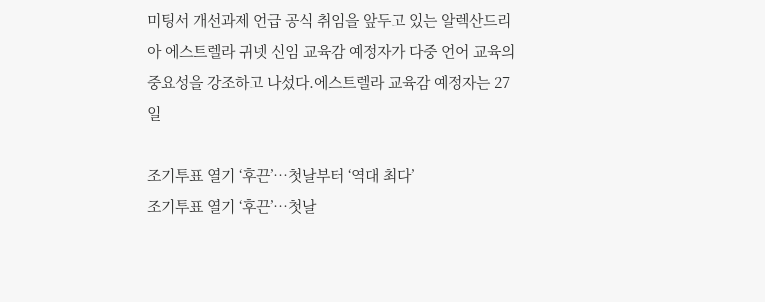미팅서 개선과제 언급 공식 취임을 앞두고 있는 알렉산드리아 에스트렐라 귀넷 신임 교육감 예정자가 다중 언어 교육의 중요성을 강조하고 나섰다.에스트렐라 교육감 예정자는 27일

조기투표 열기 ‘후끈’…첫날부터 ‘역대 최다’
조기투표 열기 ‘후끈’…첫날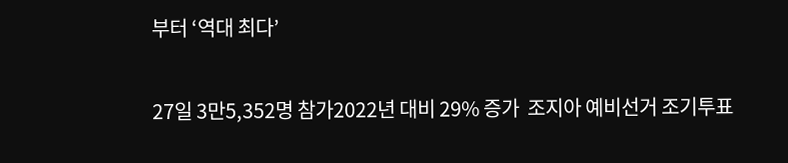부터 ‘역대 최다’

27일 3만5,352명 참가2022년 대비 29% 증가  조지아 예비선거 조기투표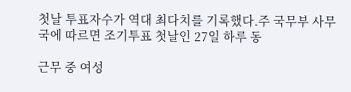첫날 투표자수가 역대 최다치를 기록했다.주 국무부 사무국에 따르면 조기투표 첫날인 27일 하루 동

근무 중 여성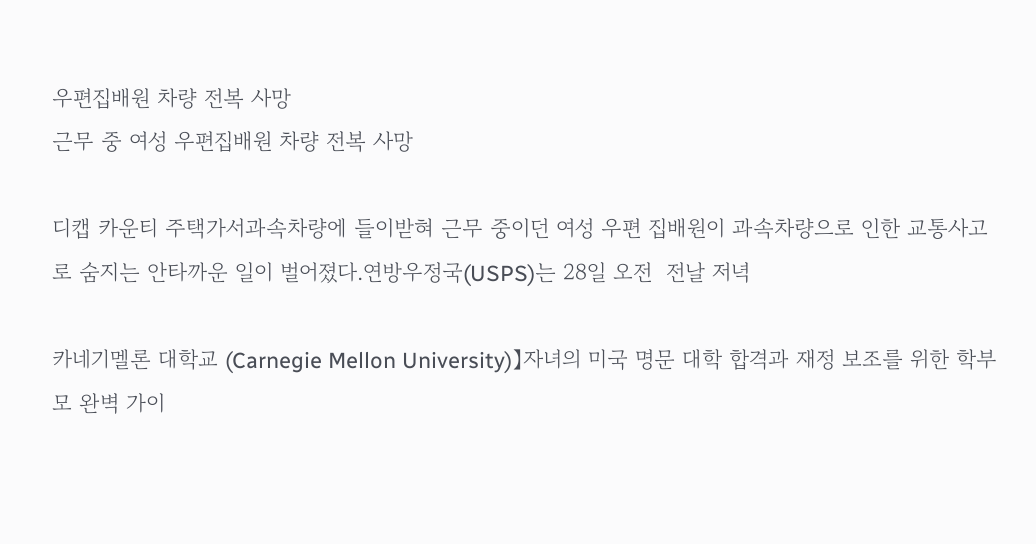우편집배원 차량 전복 사망
근무 중 여성 우편집배원 차량 전복 사망

디캡 카운티 주택가서과속차량에 들이받혀 근무 중이던 여성 우편 집배원이 과속차량으로 인한 교통사고로 숨지는 안타까운 일이 벌어졌다.연방우정국(USPS)는 28일 오전  전날 저녁

카네기멜론 대학교 (Carnegie Mellon University)】자녀의 미국 명문 대학 합격과 재정 보조를 위한 학부모 완벽 가이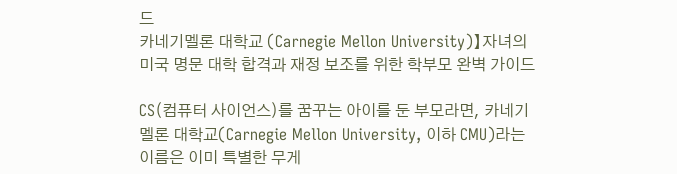드
카네기멜론 대학교 (Carnegie Mellon University)】자녀의 미국 명문 대학 합격과 재정 보조를 위한 학부모 완벽 가이드

CS(컴퓨터 사이언스)를 꿈꾸는 아이를 둔 부모라면, 카네기멜론 대학교(Carnegie Mellon University, 이하 CMU)라는 이름은 이미 특별한 무게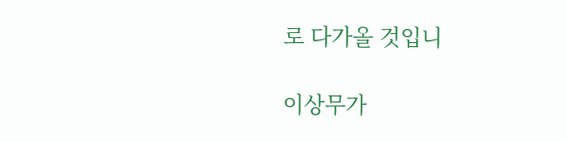로 다가올 것입니

이상무가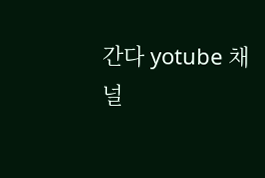간다 yotube 채널